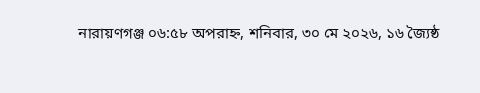নারায়ণগঞ্জ ০৬:৫৮ অপরাহ্ন, শনিবার, ৩০ মে ২০২৬, ১৬ জ্যৈষ্ঠ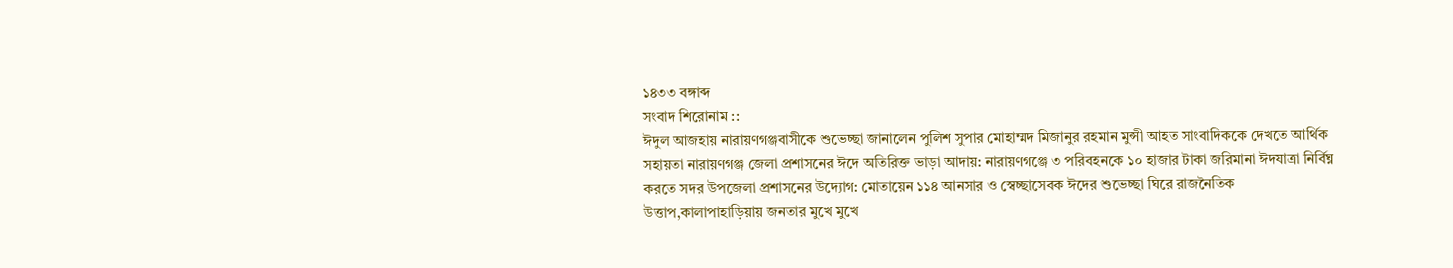১৪৩৩ বঙ্গাব্দ
সংবাদ শিরোনাম ::
ঈদুল আজহায় নারায়ণগঞ্জবাসীকে শুভেচ্ছা জানালেন পুলিশ সুপার মোহাম্মদ মিজানুর রহমান মুন্সী আহত সাংবাদিককে দেখতে আর্থিক সহায়তা নারায়ণগঞ্জ জেলা প্রশাসনের ঈদে অতিরিক্ত ভাড়া আদায়: নারায়ণগঞ্জে ৩ পরিবহনকে ১০ হাজার টাকা জরিমানা ঈদযাত্রা নির্বিঘ্ন করতে সদর উপজেলা প্রশাসনের উদ্যোগ: মোতায়েন ১১৪ আনসার ও স্বেচ্ছাসেবক ঈদের শুভেচ্ছা ঘিরে রাজনৈতিক উত্তাপ,কালাপাহাড়িয়ায় জনতার মুখে মুখে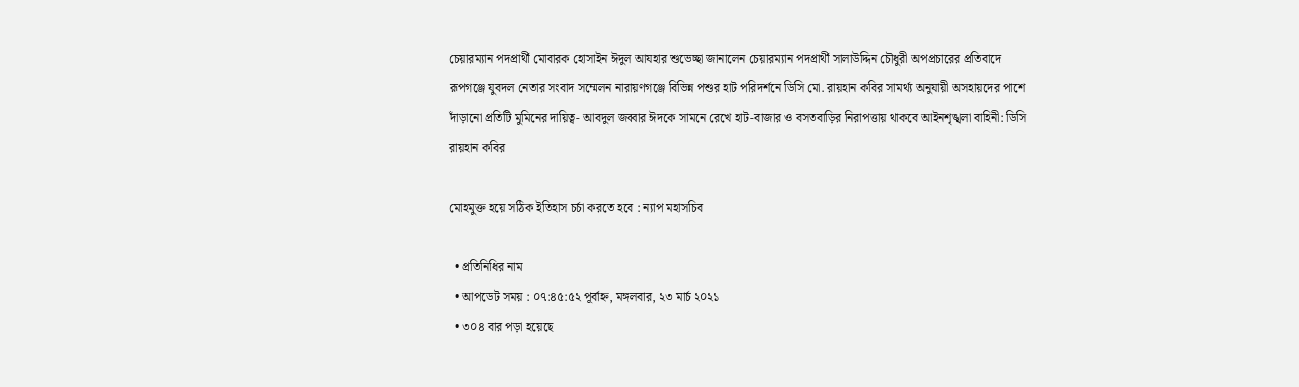চেয়ারম্যান পদপ্রার্থী মোবারক হোসাইন ঈদুল আযহার শুভেচ্ছা জানালেন চেয়ারম্যান পদপ্রার্থী সালাউদ্দিন চৌধুরী অপপ্রচারের প্রতিবাদে রূপগঞ্জে যুবদল নেতার সংবাদ সম্মেলন নারায়ণগঞ্জে বিভিন্ন পশুর হাট পরিদর্শনে ডিসি মো. রায়হান কবির সামর্থ্য অনুযায়ী অসহায়দের পাশে দাঁড়ানো প্রতিটি মুমিনের দায়িত্ব- আবদুল জব্বার ঈদকে সামনে রেখে হাট-বাজার ও বসতবাড়ির নিরাপত্তায় থাকবে আইনশৃঙ্খলা বাহিনী: ডিসি রায়হান কবির

মোহমুক্ত হয়ে সঠিক ইতিহাস চর্চা করতে হবে : ন্যাপ মহাসচিব

  • প্রতিনিধির নাম
  • আপডেট সময় : ০৭:৪৫:৫২ পূর্বাহ্ন, মঙ্গলবার, ২৩ মার্চ ২০২১
  • ৩০৪ বার পড়া হয়েছে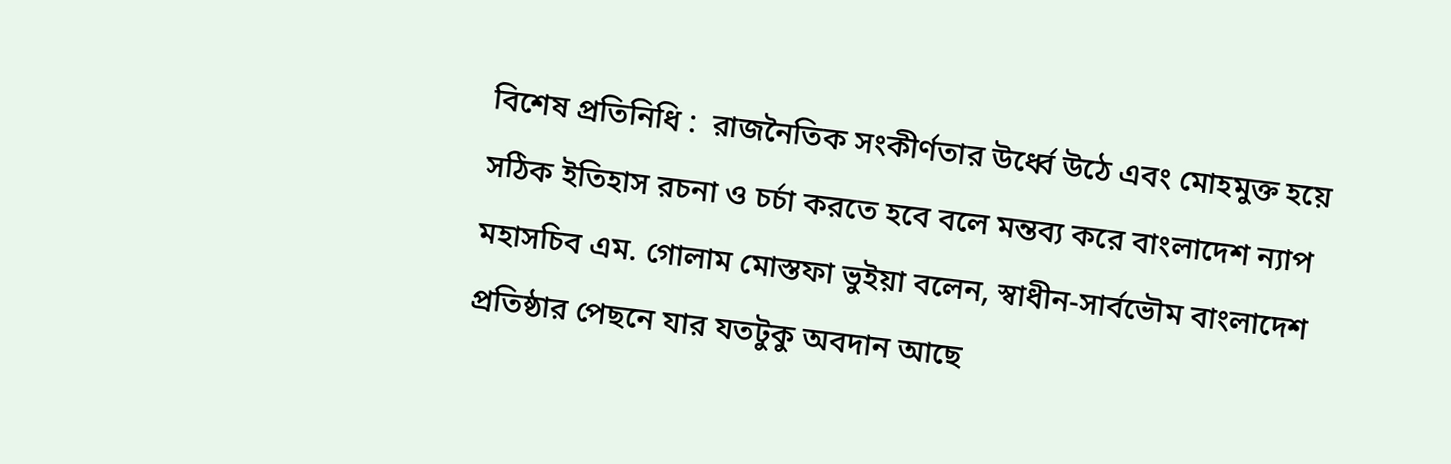বিশেষ প্রতিনিধি :  রাজনৈতিক সংকীর্ণতার উর্ধ্বে উঠে এবং মোহমুক্ত হয়ে সঠিক ইতিহাস রচনা ও চর্চা করতে হবে বলে মন্তব্য করে বাংলাদেশ ন্যাপ মহাসচিব এম. গোলাম মোস্তফা ভুইয়া বলেন, স্বাধীন-সার্বভৌম বাংলাদেশ প্রতিষ্ঠার পেছনে যার যতটুকু অবদান আছে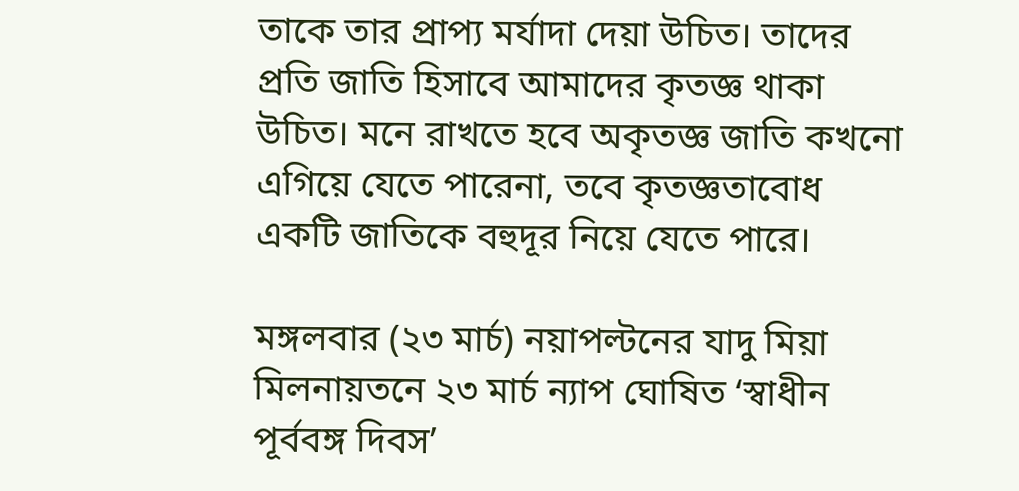তাকে তার প্রাপ্য মর্যাদা দেয়া উচিত। তাদের প্রতি জাতি হিসাবে আমাদের কৃতজ্ঞ থাকা উচিত। মনে রাখতে হবে অকৃতজ্ঞ জাতি কখনো এগিয়ে যেতে পারেনা, তবে কৃতজ্ঞতাবোধ একটি জাতিকে বহুদূর নিয়ে যেতে পারে।

মঙ্গলবার (২৩ মার্চ) নয়াপল্টনের যাদু মিয়া মিলনায়তনে ২৩ মার্চ ন্যাপ ঘোষিত ‘স্বাধীন পূর্ববঙ্গ দিবস’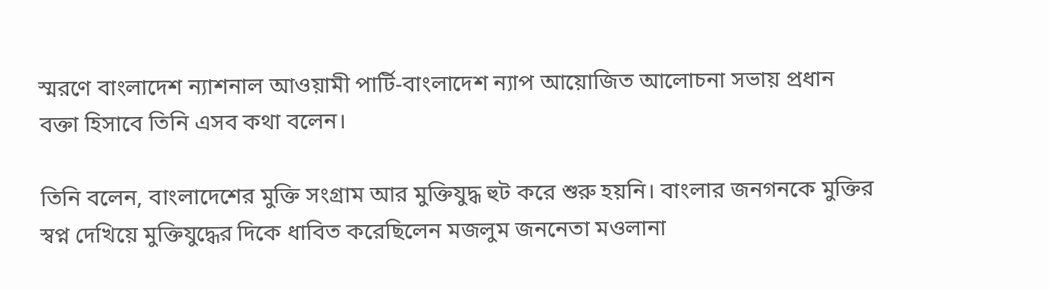স্মরণে বাংলাদেশ ন্যাশনাল আওয়ামী পার্টি-বাংলাদেশ ন্যাপ আয়োজিত আলোচনা সভায় প্রধান বক্তা হিসাবে তিনি এসব কথা বলেন।

তিনি বলেন, বাংলাদেশের মুক্তি সংগ্রাম আর মুক্তিযুদ্ধ হুট করে শুরু হয়নি। বাংলার জনগনকে মুক্তির স্বপ্ন দেখিয়ে মুক্তিযুদ্ধের দিকে ধাবিত করেছিলেন মজলুম জননেতা মওলানা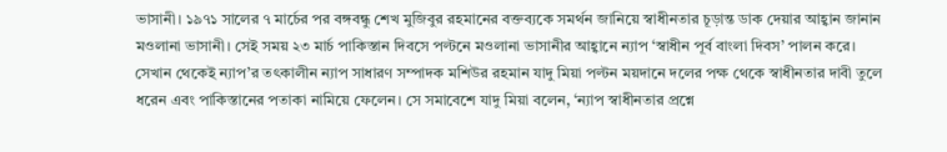ভাসানী। ১৯৭১ সালের ৭ মার্চের পর বঙ্গবন্ধু শেখ মুজিবুর রহমানের বক্তব্যকে সমর্থন জানিয়ে স্বাধীনতার চূড়ান্ত ডাক দেয়ার আহ্বান জানান মওলানা ভাসানী। সেই সময় ২৩ মার্চ পাকিস্তান দিবসে পল্টনে মওলানা ভাসানীর আহ্বানে ন্যাপ ‘স্বাধীন পূর্ব বাংলা দিবস’ পালন করে। সেখান থেকেই ন্যাপ’র তৎকালীন ন্যাপ সাধারণ সম্পাদক মশিউর রহমান যাদু মিয়া পল্টন ময়দানে দলের পক্ষ থেকে স্বাধীনতার দাবী তুলে ধরেন এবং পাকিস্তানের পতাকা নামিয়ে ফেলেন। সে সমাবেশে যাদু মিয়া বলেন, ‘ন্যাপ স্বাধীনতার প্রশ্নে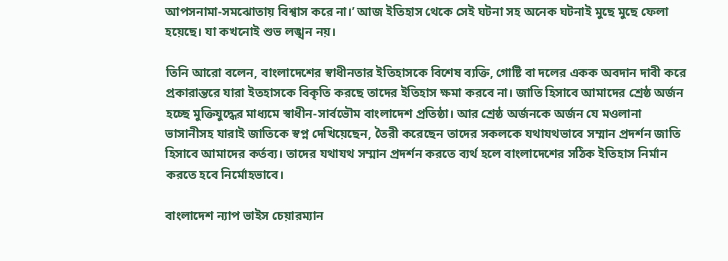আপসনামা-সমঝোতায় বিশ্বাস করে না।’ আজ ইতিহাস থেকে সেই ঘটনা সহ অনেক ঘটনাই মুছে মুছে ফেলা হয়েছে। যা কখনোই শুভ লঙ্খন নয়।

তিনি আরো বলেন, বাংলাদেশের স্বাধীনতার ইতিহাসকে বিশেষ ব্যক্তি, গোষ্টি বা দলের একক অবদান দাবী করে প্রকারান্তরে যারা ইতহাসকে বিকৃতি করছে তাদের ইতিহাস ক্ষমা করবে না। জাতি হিসাবে আমাদের শ্রেষ্ঠ অর্জন হচ্ছে মুক্তিযুদ্ধের মাধ্যমে স্বাধীন-সার্বভৌম বাংলাদেশ প্রতিষ্ঠা। আর শ্রেষ্ঠ অর্জনকে অর্জন যে মওলানা ভাসানীসহ যারাই জাতিকে স্বপ্ন দেখিয়েছেন, তৈরী করেছেন তাদের সকলকে যথাযথভাবে সম্মান প্রদর্শন জাতি হিসাবে আমাদের কর্তব্য। তাদের যথাযথ সম্মান প্রদর্শন করতে ব্যর্থ হলে বাংলাদেশের সঠিক ইতিহাস নির্মান করতে হবে নির্মোহভাবে।

বাংলাদেশ ন্যাপ ভাইস চেয়ারম্যান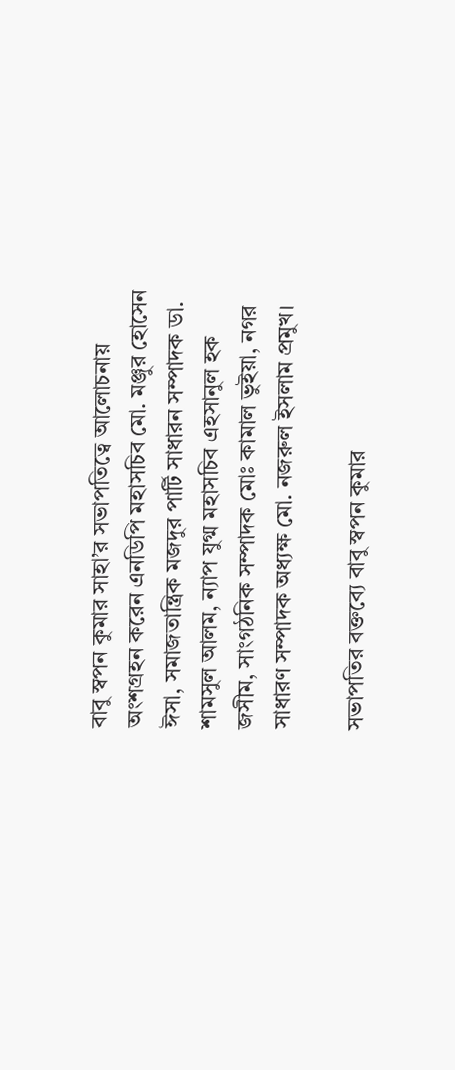বাবু স্বপন কুমার সাহা’র সভাপতিত্বে আলোচনায় অংশগ্রহন করেন এনডিপি মহাসচিব মো. মঞ্জুর হোসেন ঈসা, সমাজতান্ত্রিক মজদুর পার্টি সাধারন সম্পাদক ডা. শামসুল আলম, ন্যাপ যুগ্ম মহাসচিব এহসানুল হক জসীম, সাংগঠনিক সম্পাদক মোঃ কামাল ভুইয়া, নগর সাধারণ সম্পাদক অধ্যক্ষ মো. নজরুল ইসলাম প্রমুখ।

সভাপতির বক্তব্যে বাবু স্বপন কুমার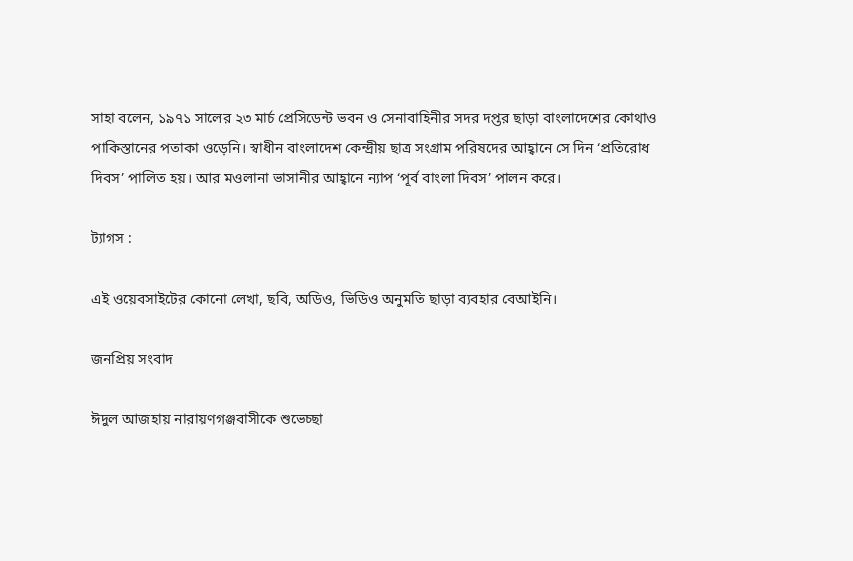সাহা বলেন, ১৯৭১ সালের ২৩ মার্চ প্রেসিডেন্ট ভবন ও সেনাবাহিনীর সদর দপ্তর ছাড়া বাংলাদেশের কোথাও পাকিস্তানের পতাকা ওড়েনি। স্বাধীন বাংলাদেশ কেন্দ্রীয় ছাত্র সংগ্রাম পরিষদের আহ্বানে সে দিন ‘প্রতিরোধ দিবস’ পালিত হয়। আর মওলানা ভাসানীর আহ্বানে ন্যাপ ‘পূর্ব বাংলা দিবস’ পালন করে।

ট্যাগস :

এই ওয়েবসাইটের কোনো লেখা, ছবি, অডিও, ভিডিও অনুমতি ছাড়া ব্যবহার বেআইনি।

জনপ্রিয় সংবাদ

ঈদুল আজহায় নারায়ণগঞ্জবাসীকে শুভেচ্ছা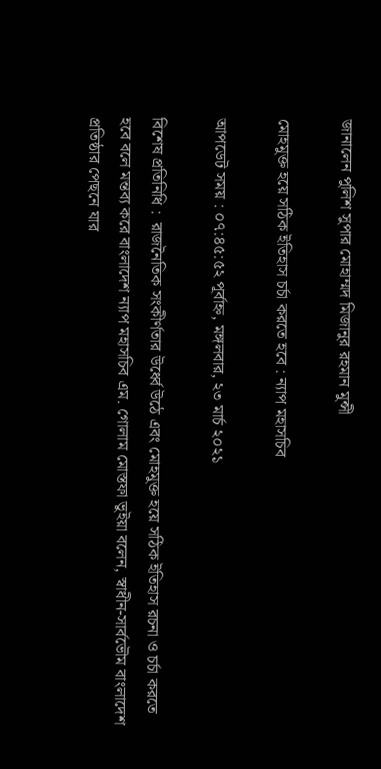জানালেন পুলিশ সুপার মোহাম্মদ মিজানুর রহমান মুন্সী

মোহমুক্ত হয়ে সঠিক ইতিহাস চর্চা করতে হবে : ন্যাপ মহাসচিব

আপডেট সময় : ০৭:৪৫:৫২ পূর্বাহ্ন, মঙ্গলবার, ২৩ মার্চ ২০২১

বিশেষ প্রতিনিধি :  রাজনৈতিক সংকীর্ণতার উর্ধ্বে উঠে এবং মোহমুক্ত হয়ে সঠিক ইতিহাস রচনা ও চর্চা করতে হবে বলে মন্তব্য করে বাংলাদেশ ন্যাপ মহাসচিব এম. গোলাম মোস্তফা ভুইয়া বলেন, স্বাধীন-সার্বভৌম বাংলাদেশ প্রতিষ্ঠার পেছনে যার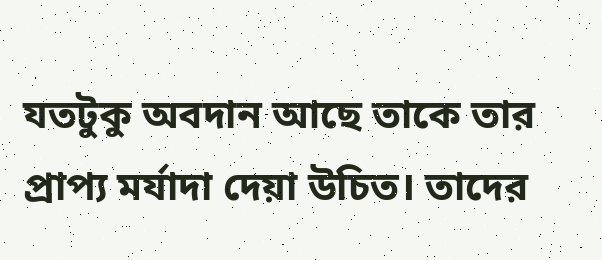যতটুকু অবদান আছে তাকে তার প্রাপ্য মর্যাদা দেয়া উচিত। তাদের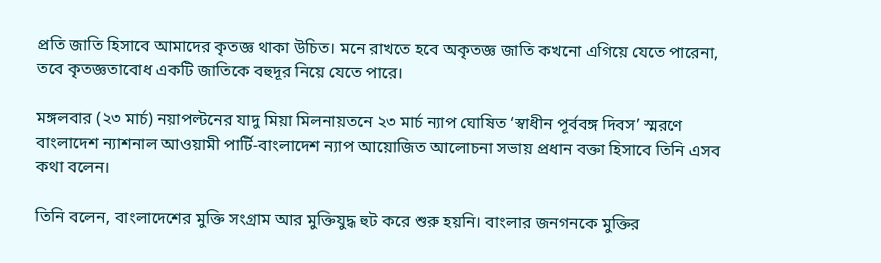প্রতি জাতি হিসাবে আমাদের কৃতজ্ঞ থাকা উচিত। মনে রাখতে হবে অকৃতজ্ঞ জাতি কখনো এগিয়ে যেতে পারেনা, তবে কৃতজ্ঞতাবোধ একটি জাতিকে বহুদূর নিয়ে যেতে পারে।

মঙ্গলবার (২৩ মার্চ) নয়াপল্টনের যাদু মিয়া মিলনায়তনে ২৩ মার্চ ন্যাপ ঘোষিত ‘স্বাধীন পূর্ববঙ্গ দিবস’ স্মরণে বাংলাদেশ ন্যাশনাল আওয়ামী পার্টি-বাংলাদেশ ন্যাপ আয়োজিত আলোচনা সভায় প্রধান বক্তা হিসাবে তিনি এসব কথা বলেন।

তিনি বলেন, বাংলাদেশের মুক্তি সংগ্রাম আর মুক্তিযুদ্ধ হুট করে শুরু হয়নি। বাংলার জনগনকে মুক্তির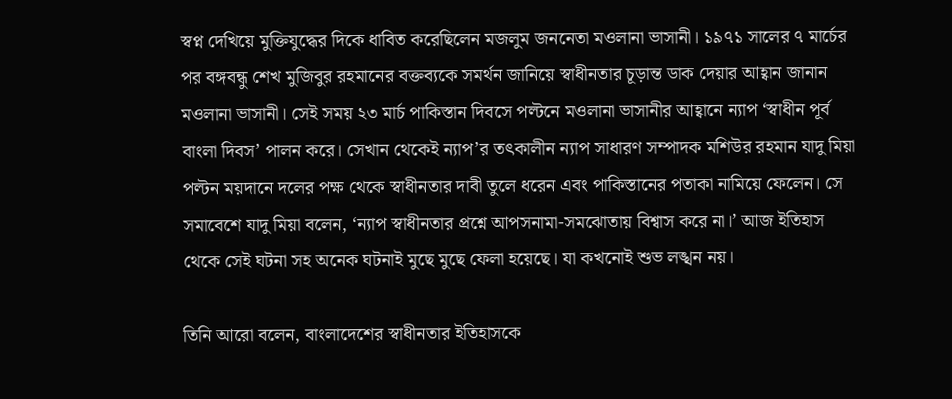স্বপ্ন দেখিয়ে মুক্তিযুদ্ধের দিকে ধাবিত করেছিলেন মজলুম জননেতা মওলানা ভাসানী। ১৯৭১ সালের ৭ মার্চের পর বঙ্গবন্ধু শেখ মুজিবুর রহমানের বক্তব্যকে সমর্থন জানিয়ে স্বাধীনতার চূড়ান্ত ডাক দেয়ার আহ্বান জানান মওলানা ভাসানী। সেই সময় ২৩ মার্চ পাকিস্তান দিবসে পল্টনে মওলানা ভাসানীর আহ্বানে ন্যাপ ‘স্বাধীন পূর্ব বাংলা দিবস’ পালন করে। সেখান থেকেই ন্যাপ’র তৎকালীন ন্যাপ সাধারণ সম্পাদক মশিউর রহমান যাদু মিয়া পল্টন ময়দানে দলের পক্ষ থেকে স্বাধীনতার দাবী তুলে ধরেন এবং পাকিস্তানের পতাকা নামিয়ে ফেলেন। সে সমাবেশে যাদু মিয়া বলেন, ‘ন্যাপ স্বাধীনতার প্রশ্নে আপসনামা-সমঝোতায় বিশ্বাস করে না।’ আজ ইতিহাস থেকে সেই ঘটনা সহ অনেক ঘটনাই মুছে মুছে ফেলা হয়েছে। যা কখনোই শুভ লঙ্খন নয়।

তিনি আরো বলেন, বাংলাদেশের স্বাধীনতার ইতিহাসকে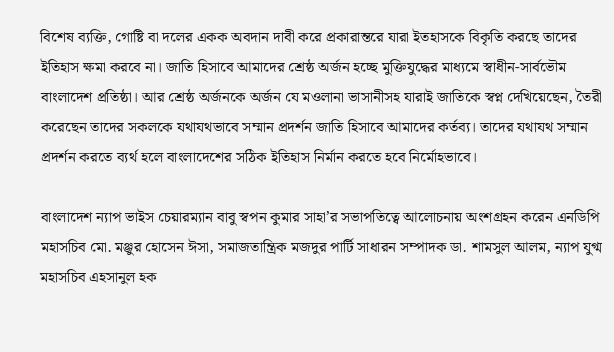বিশেষ ব্যক্তি, গোষ্টি বা দলের একক অবদান দাবী করে প্রকারান্তরে যারা ইতহাসকে বিকৃতি করছে তাদের ইতিহাস ক্ষমা করবে না। জাতি হিসাবে আমাদের শ্রেষ্ঠ অর্জন হচ্ছে মুক্তিযুদ্ধের মাধ্যমে স্বাধীন-সার্বভৌম বাংলাদেশ প্রতিষ্ঠা। আর শ্রেষ্ঠ অর্জনকে অর্জন যে মওলানা ভাসানীসহ যারাই জাতিকে স্বপ্ন দেখিয়েছেন, তৈরী করেছেন তাদের সকলকে যথাযথভাবে সম্মান প্রদর্শন জাতি হিসাবে আমাদের কর্তব্য। তাদের যথাযথ সম্মান প্রদর্শন করতে ব্যর্থ হলে বাংলাদেশের সঠিক ইতিহাস নির্মান করতে হবে নির্মোহভাবে।

বাংলাদেশ ন্যাপ ভাইস চেয়ারম্যান বাবু স্বপন কুমার সাহা’র সভাপতিত্বে আলোচনায় অংশগ্রহন করেন এনডিপি মহাসচিব মো. মঞ্জুর হোসেন ঈসা, সমাজতান্ত্রিক মজদুর পার্টি সাধারন সম্পাদক ডা. শামসুল আলম, ন্যাপ যুগ্ম মহাসচিব এহসানুল হক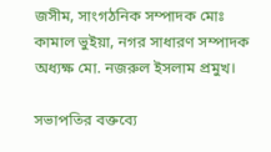জসীম, সাংগঠনিক সম্পাদক মোঃ কামাল ভুইয়া, নগর সাধারণ সম্পাদক অধ্যক্ষ মো. নজরুল ইসলাম প্রমুখ।

সভাপতির বক্তব্যে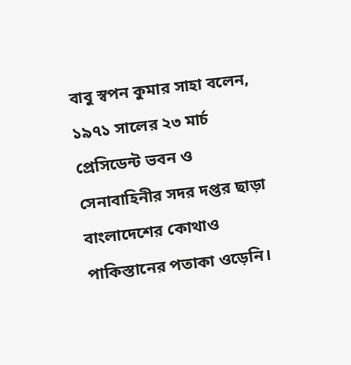বাবু স্বপন কুমার সাহা বলেন, ১৯৭১ সালের ২৩ মার্চ প্রেসিডেন্ট ভবন ও সেনাবাহিনীর সদর দপ্তর ছাড়া বাংলাদেশের কোথাও পাকিস্তানের পতাকা ওড়েনি।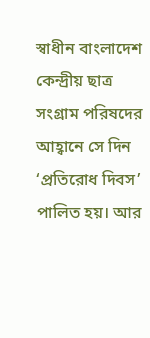স্বাধীন বাংলাদেশ কেন্দ্রীয় ছাত্র সংগ্রাম পরিষদের আহ্বানে সে দিন ‘প্রতিরোধ দিবস’ পালিত হয়। আর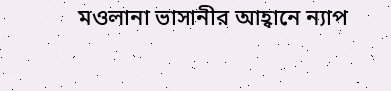মওলানা ভাসানীর আহ্বানে ন্যাপ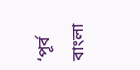‘পূর্ব বাংলা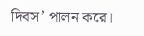দিবস’ পালন করে।